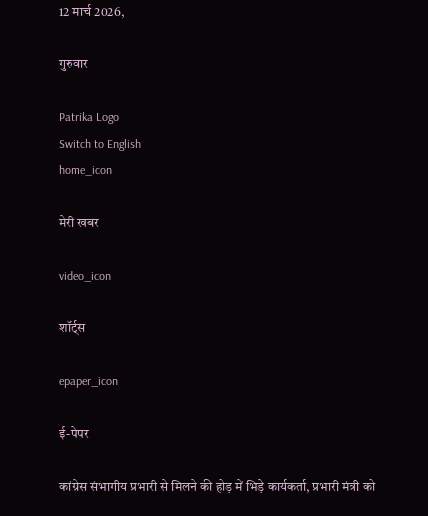12 मार्च 2026,

गुरुवार

Patrika Logo
Switch to English
home_icon

मेरी खबर

video_icon

शॉर्ट्स

epaper_icon

ई-पेपर

कांग्रेस संभागीय प्रभारी से मिलने की होड़ में भिड़े कार्यकर्ता, प्रभारी मंत्री को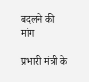बदलने की मांग

प्रभारी मंत्री के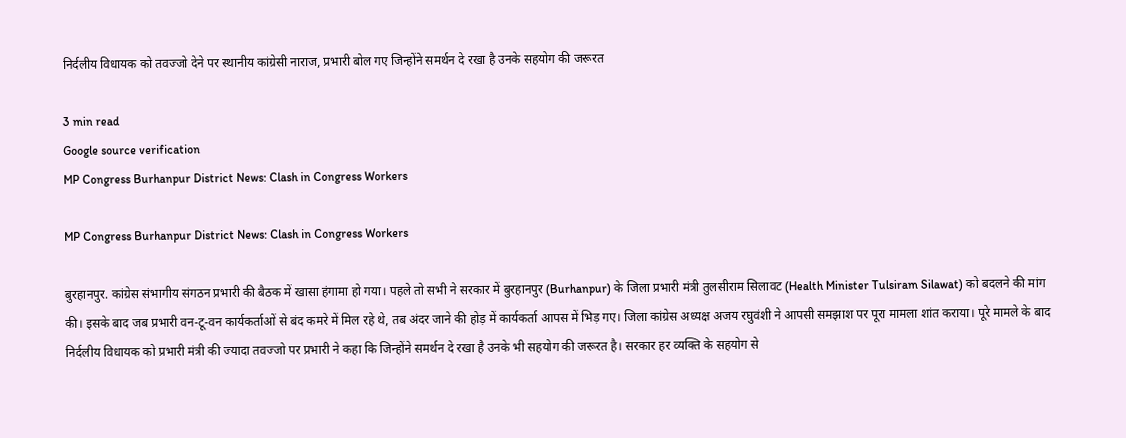निर्दलीय विधायक को तवज्जो देने पर स्थानीय कांग्रेसी नाराज, प्रभारी बोल गए जिन्होंने समर्थन दे रखा है उनके सहयोग की जरूरत

3 min read
Google source verification
MP Congress Burhanpur District News: Clash in Congress Workers

MP Congress Burhanpur District News: Clash in Congress Workers

बुरहानपुर. कांग्रेस संभागीय संगठन प्रभारी की बैठक में खासा हंगामा हो गया। पहले तो सभी ने सरकार में बुरहानपुर (Burhanpur) के जिला प्रभारी मंत्री तुलसीराम सिलावट (Health Minister Tulsiram Silawat) को बदलने की मांग की। इसके बाद जब प्रभारी वन-टू-वन कार्यकर्ताओं से बंद कमरे में मिल रहे थे, तब अंदर जाने की होड़ में कार्यकर्ता आपस में भिड़ गए। जिला कांग्रेस अध्यक्ष अजय रघुवंशी ने आपसी समझाश पर पूरा मामला शांत कराया। पूरे मामले के बाद निर्दलीय विधायक को प्रभारी मंत्री की ज्यादा तवज्जो पर प्रभारी ने कहा कि जिन्होंने समर्थन दे रखा है उनके भी सहयोग की जरूरत है। सरकार हर व्यक्ति के सहयोग से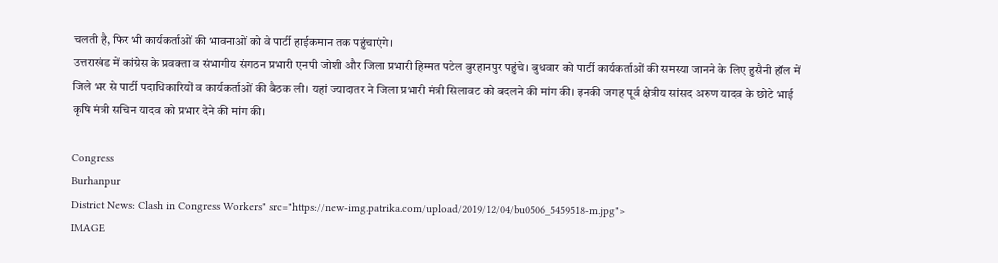चलती है, फिर भी कार्यकर्ताओं की भावनाओं को वे पार्टी हाईकमान तक पहुंचाएंगे।
उत्तराखंड में कांग्रेस के प्रवक्ता व संभागीय संगठन प्रभारी एनपी जोशी और जिला प्रभारी हिम्मत पटेल बुरहानपुर पहुंचे। बुधवार को पार्टी कार्यकर्ताओं की समस्या जानने के लिए हुसैनी हॉल में जिले भर से पार्टी पदाधिकारियों व कार्यकर्ताओं की बैठक ली। यहां ज्यादातर ने जिला प्रभारी मंत्री सिलावट को बदलने की मांग की। इनकी जगह पूर्व क्षेत्रीय सांसद अरुण यादव के छोटे भाई कृषि मंत्री सचिन यादव को प्रभार देने की मांग की।

Congress
Burhanpur
District News: Clash in Congress Workers" src="https://new-img.patrika.com/upload/2019/12/04/bu0506_5459518-m.jpg">
IMAGE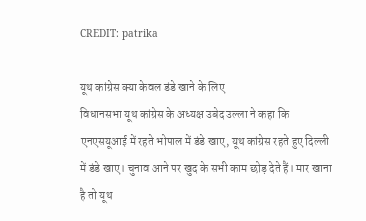CREDIT: patrika

यूथ कांग्रेस क्या केवल डंडे खाने के लिए
विधानसभा यूथ कांग्रेस के अध्यक्ष उबेद उल्ला ने कहा कि एनएसयूआई में रहते भोपाल में डंडे खाए, यूथ कांग्रेस रहते हुए दिल्ली में डंडे खाए। चुनाव आने पर खुद के सभी काम छोड़ देते हैं। मार खाना है तो यूथ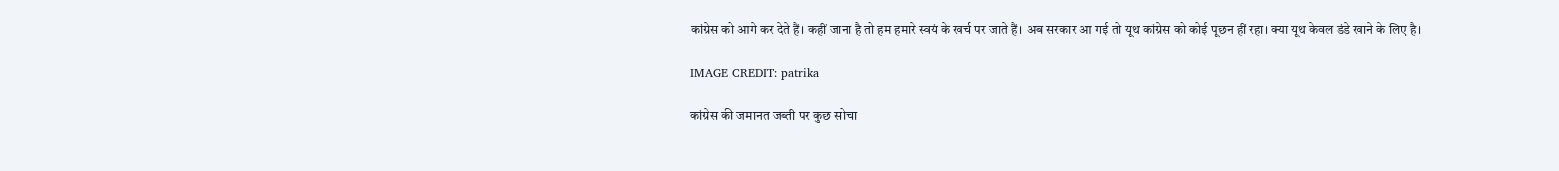कांग्रेस को आगे कर देते हैं। कहीं जाना है तो हम हमारे स्वयं के खर्च पर जाते हैं। अब सरकार आ गई तो यूथ कांग्रेस को कोई पूछन हीं रहा। क्या यूथ केवल डंडे खाने के लिए है।

IMAGE CREDIT: patrika

कांग्रेस की जमानत जब्ती पर कुछ सोचा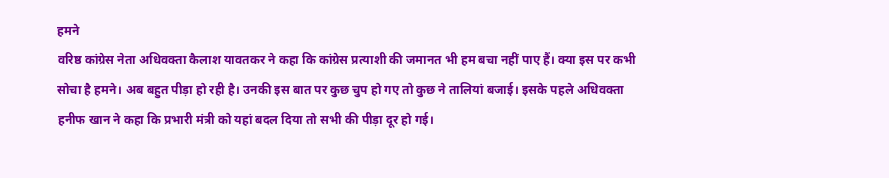हमने
वरिष्ठ कांग्रेस नेता अधिवक्ता कैलाश यावतकर ने कहा कि कांग्रेस प्रत्याशी की जमानत भी हम बचा नहीं पाए हैं। क्या इस पर कभी सोचा है हमने। अब बहुत पीड़ा हो रही है। उनकी इस बात पर कुछ चुप हो गए तो कुछ ने तालियां बजाई। इसके पहले अधिवक्ता हनीफ खान ने कहा कि प्रभारी मंत्री को यहां बदल दिया तो सभी की पीड़ा दूर हो गई।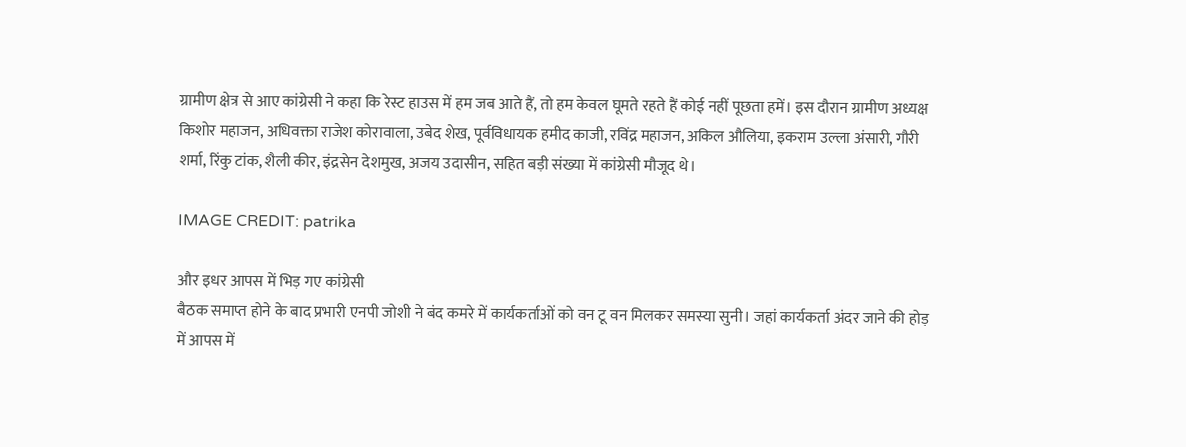ग्रामीण क्षेत्र से आए कांग्रेसी ने कहा कि रेस्ट हाउस में हम जब आते हैं, तो हम केवल घूमते रहते हैं कोई नहीं पूछता हमें। इस दौरान ग्रामीण अध्यक्ष किशोर महाजन, अधिवक्ता राजेश कोरावाला, उबेद शेख, पूर्वविधायक हमीद काजी, रविंद्र महाजन, अकिल औलिया, इकराम उल्ला अंसारी, गौरी शर्मा, रिंकु टांक, शैली कीर, इंद्रसेन देशमुख, अजय उदासीन, सहित बड़ी संख्या में कांग्रेसी मौजूद थे।

IMAGE CREDIT: patrika

और इधर आपस में भिड़ गए कांग्रेसी
बैठक समाप्त होने के बाद प्रभारी एनपी जोशी ने बंद कमरे में कार्यकर्ताओं को वन टू वन मिलकर समस्या सुनी। जहां कार्यकर्ता अंदर जाने की होड़ में आपस में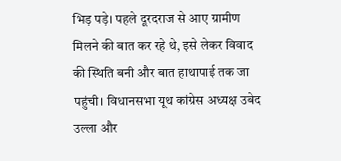भिड़ पड़े। पहले दूरदराज से आए ग्रामीण मिलने की बात कर रहे थे, इसे लेकर विवाद की स्थिति बनी और बात हाथापाई तक जा पहुंची। विधानसभा यूथ कांग्रेस अध्यक्ष उबेद उल्ला और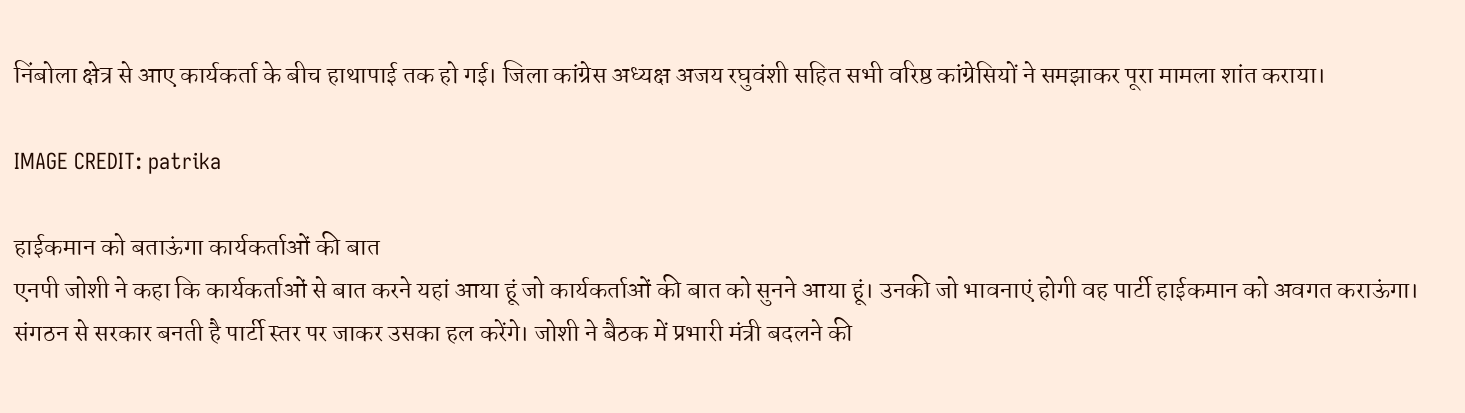निंबोला क्षेत्र से आए कार्यकर्ता के बीच हाथापाई तक हो गई। जिला कांग्रेस अध्यक्ष अजय रघुवंशी सहित सभी वरिष्ठ कांग्रेसियों ने समझाकर पूरा मामला शांत कराया।

IMAGE CREDIT: patrika

हाईकमान को बताऊंगा कार्यकर्ताओं की बात
एनपी जोशी ने कहा कि कार्यकर्ताओं से बात करने यहां आया हूं जो कार्यकर्ताओं की बात को सुनने आया हूं। उनकी जो भावनाएं होगी वह पार्टी हाईकमान को अवगत कराऊंगा। संगठन से सरकार बनती है पार्टी स्तर पर जाकर उसका हल करेंगे। जोशी ने बैठक में प्रभारी मंत्री बदलने की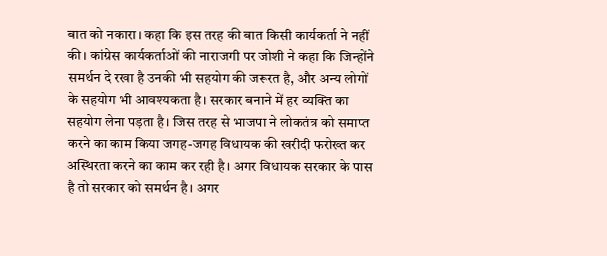बात को नकारा। कहा कि इस तरह की बात किसी कार्यकर्ता ने नहीं की। कांग्रेस कार्यकर्ताओं की नाराजगी पर जोशी ने कहा कि जिन्होंने समर्थन दे रखा है उनकी भी सहयोग की जरूरत है, और अन्य लोगों के सहयोग भी आवश्यकता है। सरकार बनाने में हर व्यक्ति का सहयोग लेना पड़ता है। जिस तरह से भाजपा ने लोकतंत्र को समाप्त करने का काम किया जगह-जगह विधायक की खरीदी फरोख्त कर अस्थिरता करने का काम कर रही है। अगर विधायक सरकार के पास है तो सरकार को समर्थन है। अगर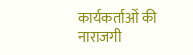कार्यकर्ताओं की नाराजगी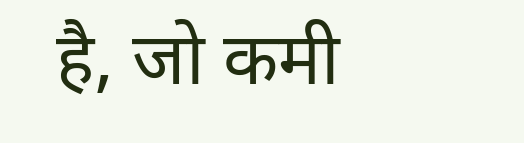है, जो कमी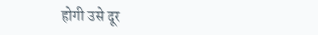होगी उसे दूर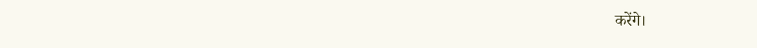करेंगे।